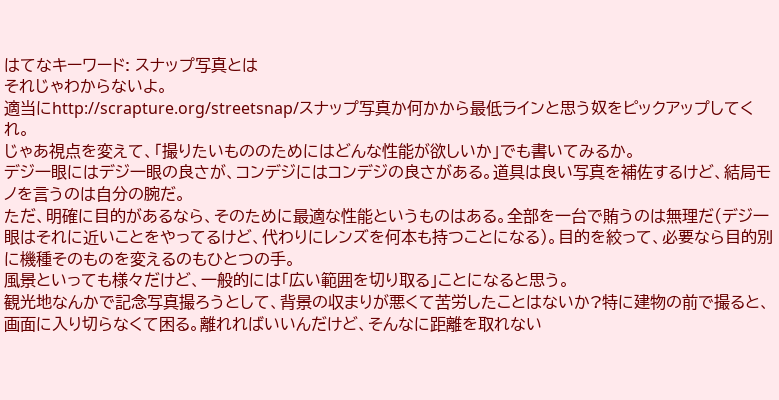はてなキーワード: スナップ写真とは
それじゃわからないよ。
適当にhttp://scrapture.org/streetsnap/スナップ写真か何かから最低ラインと思う奴をピックアップしてくれ。
じゃあ視点を変えて、「撮りたいもののためにはどんな性能が欲しいか」でも書いてみるか。
デジ一眼にはデジ一眼の良さが、コンデジにはコンデジの良さがある。道具は良い写真を補佐するけど、結局モノを言うのは自分の腕だ。
ただ、明確に目的があるなら、そのために最適な性能というものはある。全部を一台で賄うのは無理だ(デジ一眼はそれに近いことをやってるけど、代わりにレンズを何本も持つことになる)。目的を絞って、必要なら目的別に機種そのものを変えるのもひとつの手。
風景といっても様々だけど、一般的には「広い範囲を切り取る」ことになると思う。
観光地なんかで記念写真撮ろうとして、背景の収まりが悪くて苦労したことはないか?特に建物の前で撮ると、画面に入り切らなくて困る。離れればいいんだけど、そんなに距離を取れない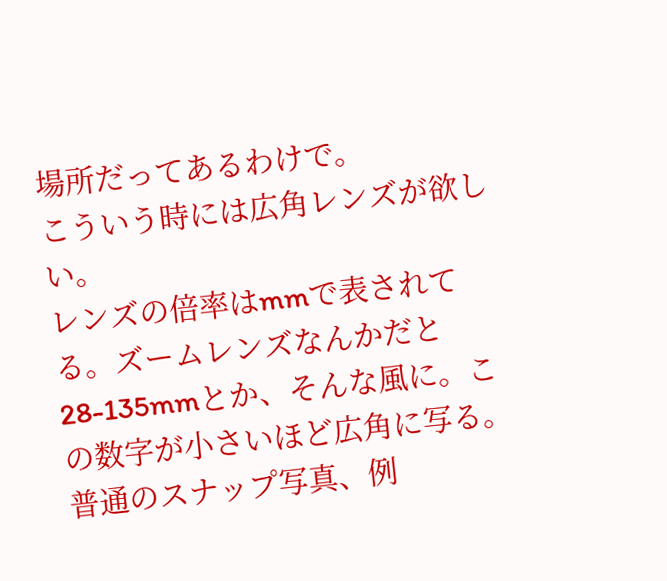場所だってあるわけで。
こういう時には広角レンズが欲しい。
レンズの倍率はmmで表されてる。ズームレンズなんかだと28-135mmとか、そんな風に。この数字が小さいほど広角に写る。普通のスナップ写真、例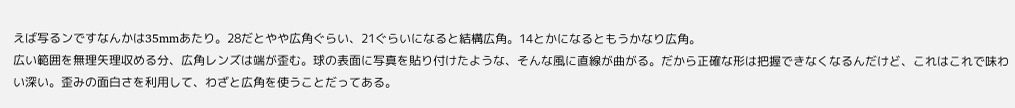えば写るンですなんかは35mmあたり。28だとやや広角ぐらい、21ぐらいになると結構広角。14とかになるともうかなり広角。
広い範囲を無理矢理収める分、広角レンズは端が歪む。球の表面に写真を貼り付けたような、そんな風に直線が曲がる。だから正確な形は把握できなくなるんだけど、これはこれで味わい深い。歪みの面白さを利用して、わざと広角を使うことだってある。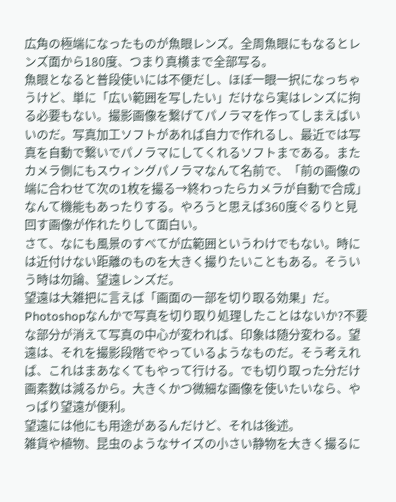広角の極端になったものが魚眼レンズ。全周魚眼にもなるとレンズ面から180度、つまり真横まで全部写る。
魚眼となると普段使いには不便だし、ほぼ一眼一択になっちゃうけど、単に「広い範囲を写したい」だけなら実はレンズに拘る必要もない。撮影画像を繋げてパノラマを作ってしまえばいいのだ。写真加工ソフトがあれば自力で作れるし、最近では写真を自動で繋いでパノラマにしてくれるソフトまである。またカメラ側にもスウィングパノラマなんて名前で、「前の画像の端に合わせて次の1枚を撮る→終わったらカメラが自動で合成」なんて機能もあったりする。やろうと思えば360度ぐるりと見回す画像が作れたりして面白い。
さて、なにも風景のすべてが広範囲というわけでもない。時には近付けない距離のものを大きく撮りたいこともある。そういう時は勿論、望遠レンズだ。
望遠は大雑把に言えば「画面の一部を切り取る効果」だ。Photoshopなんかで写真を切り取り処理したことはないか?不要な部分が消えて写真の中心が変われば、印象は随分変わる。望遠は、それを撮影段階でやっているようなものだ。そう考えれば、これはまあなくてもやって行ける。でも切り取った分だけ画素数は減るから。大きくかつ微細な画像を使いたいなら、やっぱり望遠が便利。
望遠には他にも用途があるんだけど、それは後述。
雑貨や植物、昆虫のようなサイズの小さい静物を大きく撮るに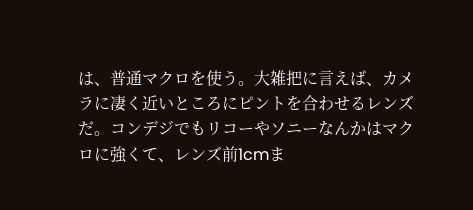は、普通マクロを使う。大雑把に言えば、カメラに凄く近いところにピントを合わせるレンズだ。コンデジでもリコーやソニーなんかはマクロに強くて、レンズ前1cmま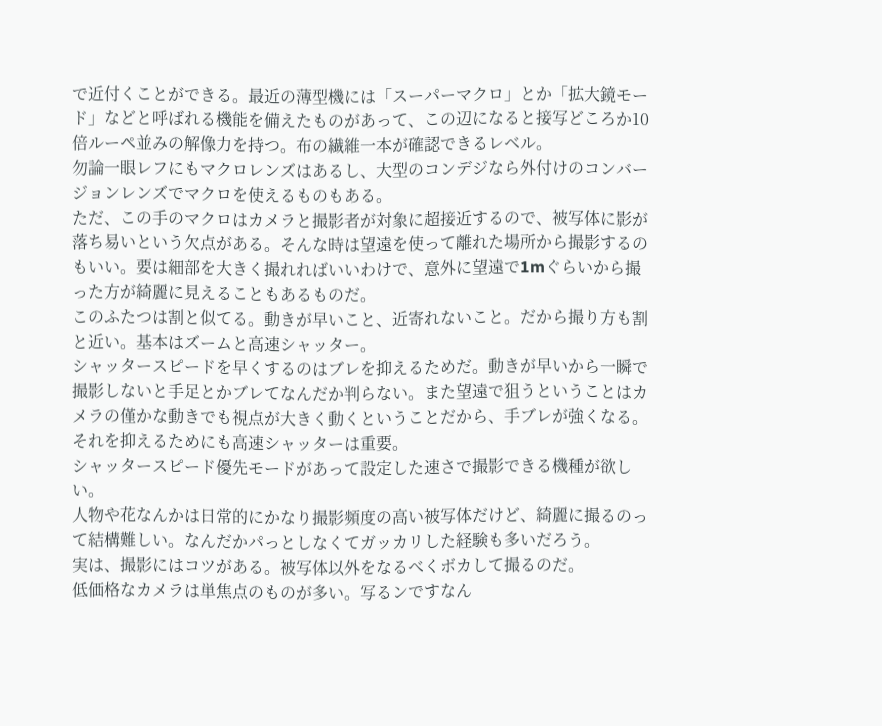で近付くことができる。最近の薄型機には「スーパーマクロ」とか「拡大鏡モード」などと呼ばれる機能を備えたものがあって、この辺になると接写どころか10倍ルーペ並みの解像力を持つ。布の繊維一本が確認できるレベル。
勿論一眼レフにもマクロレンズはあるし、大型のコンデジなら外付けのコンバージョンレンズでマクロを使えるものもある。
ただ、この手のマクロはカメラと撮影者が対象に超接近するので、被写体に影が落ち易いという欠点がある。そんな時は望遠を使って離れた場所から撮影するのもいい。要は細部を大きく撮れればいいわけで、意外に望遠で1mぐらいから撮った方が綺麗に見えることもあるものだ。
このふたつは割と似てる。動きが早いこと、近寄れないこと。だから撮り方も割と近い。基本はズームと高速シャッター。
シャッタースピードを早くするのはブレを抑えるためだ。動きが早いから一瞬で撮影しないと手足とかブレてなんだか判らない。また望遠で狙うということはカメラの僅かな動きでも視点が大きく動くということだから、手ブレが強くなる。それを抑えるためにも高速シャッターは重要。
シャッタースピード優先モードがあって設定した速さで撮影できる機種が欲しい。
人物や花なんかは日常的にかなり撮影頻度の高い被写体だけど、綺麗に撮るのって結構難しい。なんだかパっとしなくてガッカリした経験も多いだろう。
実は、撮影にはコツがある。被写体以外をなるべくボカして撮るのだ。
低価格なカメラは単焦点のものが多い。写るンですなん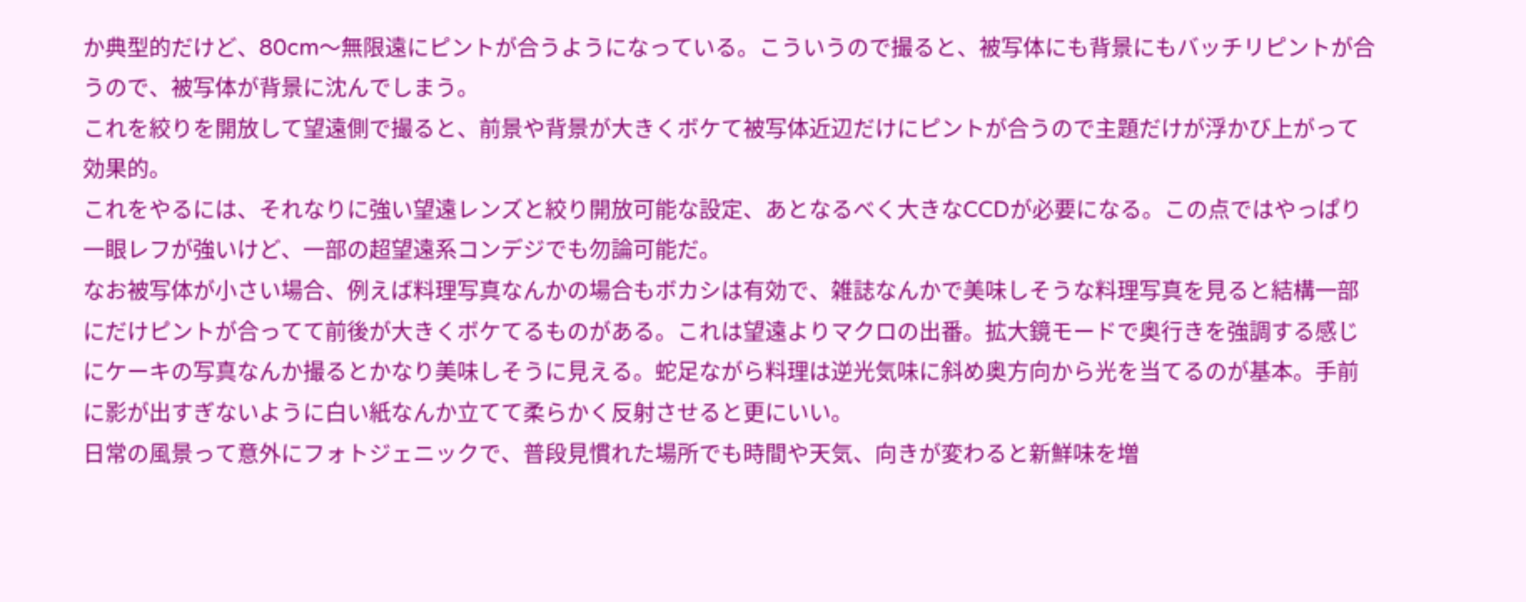か典型的だけど、80cm〜無限遠にピントが合うようになっている。こういうので撮ると、被写体にも背景にもバッチリピントが合うので、被写体が背景に沈んでしまう。
これを絞りを開放して望遠側で撮ると、前景や背景が大きくボケて被写体近辺だけにピントが合うので主題だけが浮かび上がって効果的。
これをやるには、それなりに強い望遠レンズと絞り開放可能な設定、あとなるべく大きなCCDが必要になる。この点ではやっぱり一眼レフが強いけど、一部の超望遠系コンデジでも勿論可能だ。
なお被写体が小さい場合、例えば料理写真なんかの場合もボカシは有効で、雑誌なんかで美味しそうな料理写真を見ると結構一部にだけピントが合ってて前後が大きくボケてるものがある。これは望遠よりマクロの出番。拡大鏡モードで奥行きを強調する感じにケーキの写真なんか撮るとかなり美味しそうに見える。蛇足ながら料理は逆光気味に斜め奥方向から光を当てるのが基本。手前に影が出すぎないように白い紙なんか立てて柔らかく反射させると更にいい。
日常の風景って意外にフォトジェニックで、普段見慣れた場所でも時間や天気、向きが変わると新鮮味を増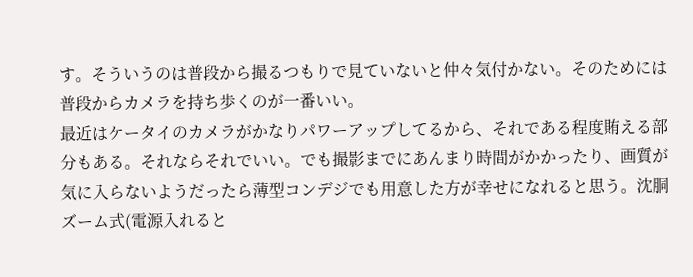す。そういうのは普段から撮るつもりで見ていないと仲々気付かない。そのためには普段からカメラを持ち歩くのが一番いい。
最近はケータイのカメラがかなりパワーアップしてるから、それである程度賄える部分もある。それならそれでいい。でも撮影までにあんまり時間がかかったり、画質が気に入らないようだったら薄型コンデジでも用意した方が幸せになれると思う。沈胴ズーム式(電源入れると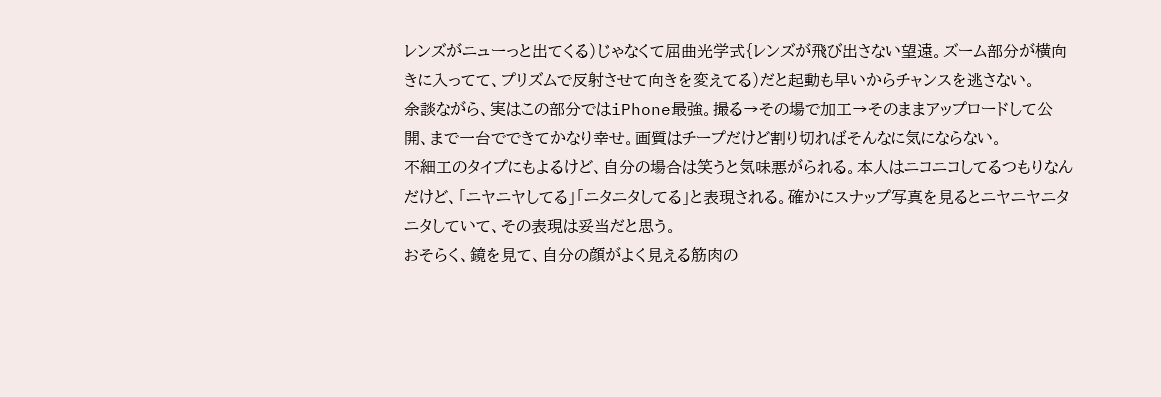レンズがニューっと出てくる)じゃなくて屈曲光学式{レンズが飛び出さない望遠。ズーム部分が横向きに入ってて、プリズムで反射させて向きを変えてる)だと起動も早いからチャンスを逃さない。
余談ながら、実はこの部分ではiPhone最強。撮る→その場で加工→そのままアップロードして公開、まで一台でできてかなり幸せ。画質はチープだけど割り切ればそんなに気にならない。
不細工のタイプにもよるけど、自分の場合は笑うと気味悪がられる。本人はニコニコしてるつもりなんだけど、「ニヤニヤしてる」「ニタニタしてる」と表現される。確かにスナップ写真を見るとニヤニヤニタニタしていて、その表現は妥当だと思う。
おそらく、鏡を見て、自分の顔がよく見える筋肉の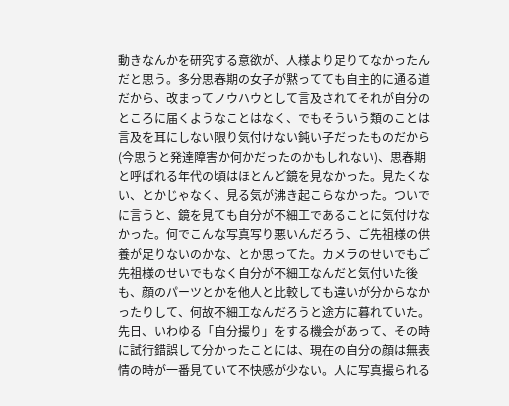動きなんかを研究する意欲が、人様より足りてなかったんだと思う。多分思春期の女子が黙ってても自主的に通る道だから、改まってノウハウとして言及されてそれが自分のところに届くようなことはなく、でもそういう類のことは言及を耳にしない限り気付けない鈍い子だったものだから(今思うと発達障害か何かだったのかもしれない)、思春期と呼ばれる年代の頃はほとんど鏡を見なかった。見たくない、とかじゃなく、見る気が沸き起こらなかった。ついでに言うと、鏡を見ても自分が不細工であることに気付けなかった。何でこんな写真写り悪いんだろう、ご先祖様の供養が足りないのかな、とか思ってた。カメラのせいでもご先祖様のせいでもなく自分が不細工なんだと気付いた後も、顔のパーツとかを他人と比較しても違いが分からなかったりして、何故不細工なんだろうと途方に暮れていた。
先日、いわゆる「自分撮り」をする機会があって、その時に試行錯誤して分かったことには、現在の自分の顔は無表情の時が一番見ていて不快感が少ない。人に写真撮られる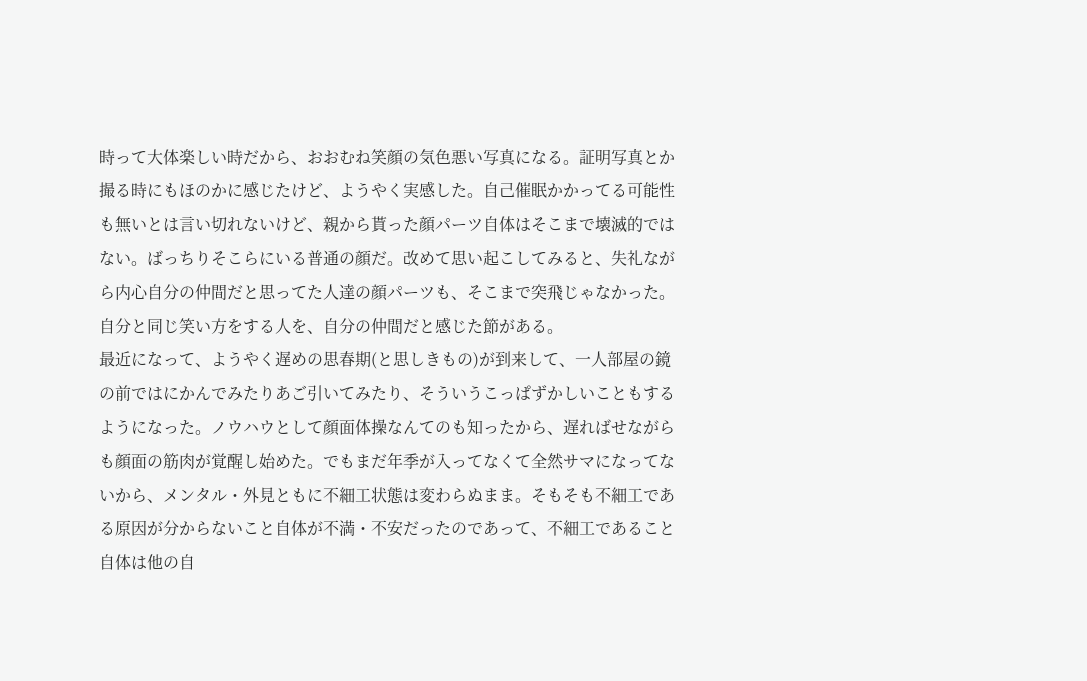時って大体楽しい時だから、おおむね笑顔の気色悪い写真になる。証明写真とか撮る時にもほのかに感じたけど、ようやく実感した。自己催眠かかってる可能性も無いとは言い切れないけど、親から貰った顔パーツ自体はそこまで壊滅的ではない。ばっちりそこらにいる普通の顔だ。改めて思い起こしてみると、失礼ながら内心自分の仲間だと思ってた人達の顔パーツも、そこまで突飛じゃなかった。自分と同じ笑い方をする人を、自分の仲間だと感じた節がある。
最近になって、ようやく遅めの思春期(と思しきもの)が到来して、一人部屋の鏡の前ではにかんでみたりあご引いてみたり、そういうこっぱずかしいこともするようになった。ノウハウとして顔面体操なんてのも知ったから、遅ればせながらも顔面の筋肉が覚醒し始めた。でもまだ年季が入ってなくて全然サマになってないから、メンタル・外見ともに不細工状態は変わらぬまま。そもそも不細工である原因が分からないこと自体が不満・不安だったのであって、不細工であること自体は他の自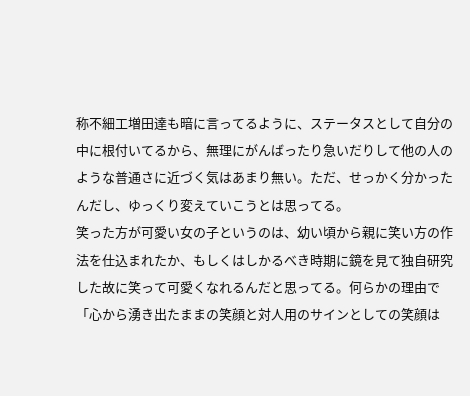称不細工増田達も暗に言ってるように、ステータスとして自分の中に根付いてるから、無理にがんばったり急いだりして他の人のような普通さに近づく気はあまり無い。ただ、せっかく分かったんだし、ゆっくり変えていこうとは思ってる。
笑った方が可愛い女の子というのは、幼い頃から親に笑い方の作法を仕込まれたか、もしくはしかるべき時期に鏡を見て独自研究した故に笑って可愛くなれるんだと思ってる。何らかの理由で「心から湧き出たままの笑顔と対人用のサインとしての笑顔は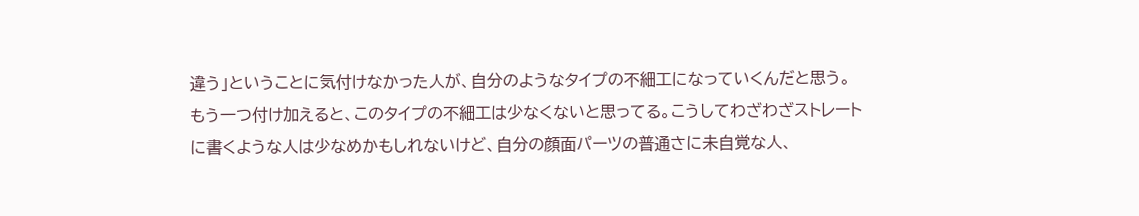違う」ということに気付けなかった人が、自分のようなタイプの不細工になっていくんだと思う。
もう一つ付け加えると、このタイプの不細工は少なくないと思ってる。こうしてわざわざストレートに書くような人は少なめかもしれないけど、自分の顔面パーツの普通さに未自覚な人、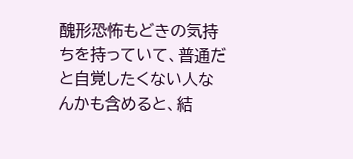醜形恐怖もどきの気持ちを持っていて、普通だと自覚したくない人なんかも含めると、結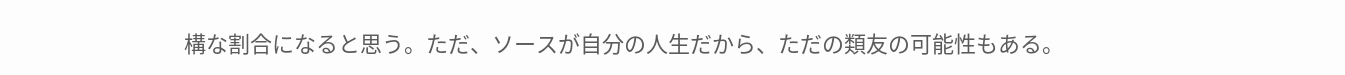構な割合になると思う。ただ、ソースが自分の人生だから、ただの類友の可能性もある。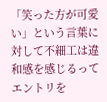「笑った方が可愛い」という言葉に対して不細工は違和感を感じるってエントリを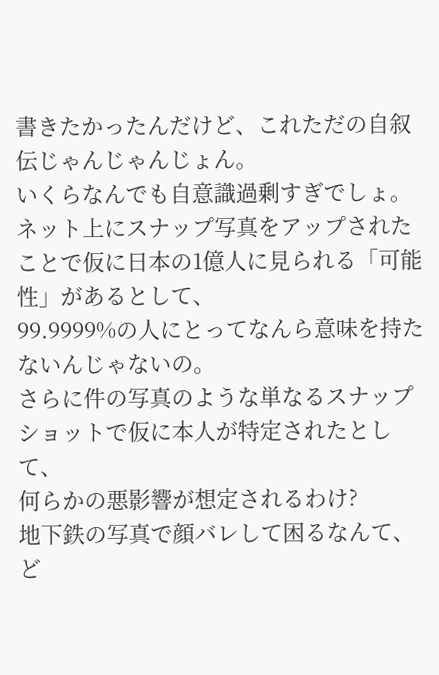書きたかったんだけど、これただの自叙伝じゃんじゃんじょん。
いくらなんでも自意識過剰すぎでしょ。
ネット上にスナップ写真をアップされたことで仮に日本の1億人に見られる「可能性」があるとして、
99.9999%の人にとってなんら意味を持たないんじゃないの。
さらに件の写真のような単なるスナップショットで仮に本人が特定されたとして、
何らかの悪影響が想定されるわけ?
地下鉄の写真で顔バレして困るなんて、ど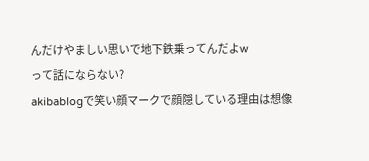んだけやましい思いで地下鉄乗ってんだよw
って話にならない?
akibablogで笑い顔マークで顔隠している理由は想像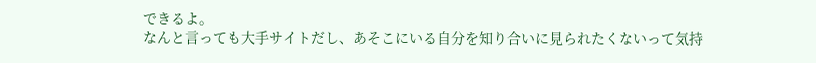できるよ。
なんと言っても大手サイトだし、あそこにいる自分を知り合いに見られたくないって気持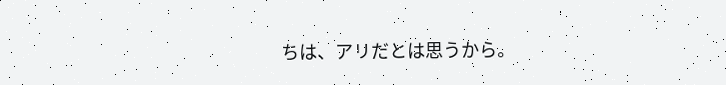ちは、アリだとは思うから。